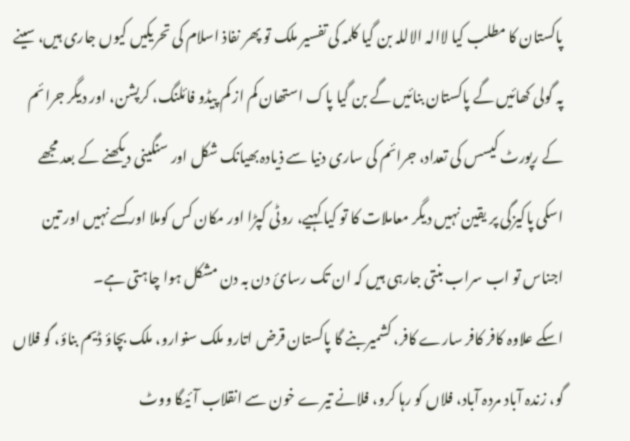پاکستان کا مطلب کیا لاالہ الاللہ بن گیا کلمہ کی تفسیر ملک تو پھر نفاذ اسلام کی تحریکیں کیوں جاری ہیں، سینے پہ گولی کھائیں گے پاکستان بنائیں گے بن گیا پاک استھان کم از کم پیڈو فائلنگ، کرپشن، اور دیگر جرائم کے رپورٹ کیسس کی تعداد، جرائم کی ساری دنیا سے ذیادہ بھیانک شکل اور سنگینی دیکھنے کے بعد مجھے اسکی پاکیزگی پر یقین نہیں دیگر معاملات کا تو کیا کہیے، روٹی کپڑا اور مکان کس کوملا اور کسے نہیں اور تین اجناس تو اب سراب بنتی جارہی ہیں کہ ان تک رسائ دن بہ دن مشکل ہوا چاہتی ہے۔
اسکے علاوہ کافر کافر سارے کافر، کشمیربنے گا پاکستان قرض اتارو ملک سنوارو، ملک بچاؤ ڈیم بناؤ، گو فلاں گو، زندہ آباد مردہ آباد، فلاں کو رہا کرو، فلانے تیرے خون سے انقلاب آئیگا ووٹ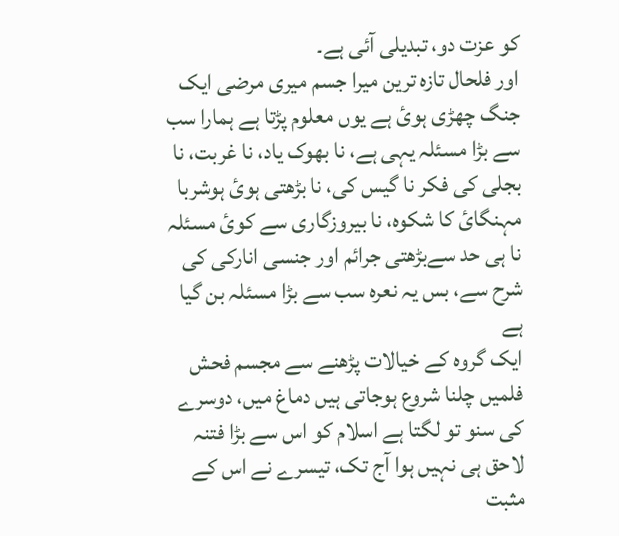کو عزت دو، تبدیلی آئی ہے۔
اور فلحال تازہ ترین میرا جسم میری مرضی ایک جنگ چھڑی ہوئ ہے یوں معلوم پڑتا ہے ہمارا سب سے بڑا مسئلہ یہی ہے، نا بھوک یاد، نا غربت، نا بجلی کی فکر نا گیس کی، نا بڑھتی ہوئ ہوشربا مہنگائ کا شکوہ، نا بیروزگاری سے کوئ مسئلہ نا ہی حد سےبڑھتی جرائم اور جنسی انارکی کی شرح سے، بس یہ نعرہ سب سے بڑا مسئلہ بن گیا ہے
ایک گروہ کے خیالات پڑھنے سے مجسم فحش فلمیں چلنا شروع ہوجاتی ہیں دماغ میں، دوسرے کی سنو تو لگتا ہے اسلام کو اس سے بڑا فتنہ لاحق ہی نہیں ہوا آج تک، تیسرے نے اس کے مثبت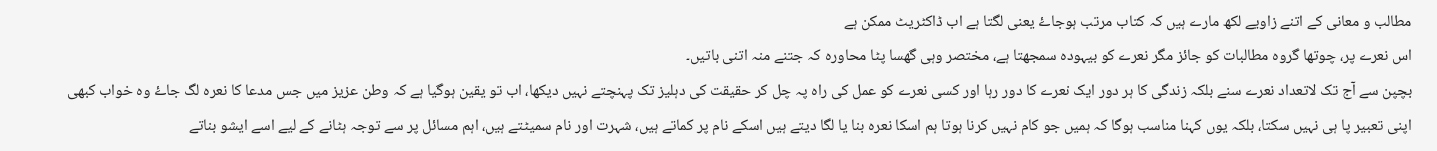مطالب و معانی کے اتنے زاویے لکھ مارے ہیں کہ کتاب مرتب ہوجاۓ یعنی لگتا ہے اب ڈاکٹریٹ ممکن ہے
اس نعرے پر، چوتھا گروہ مطالبات کو جائز مگر نعرے کو بیہودہ سمجھتا ہے، مختصر وہی گھسا پٹا محاورہ کہ جتنے منہ اتنی باتیں۔
بچپن سے آج تک لاتعداد نعرے سنے بلکہ زندگی کا ہر دور ایک نعرے کا دور رہا اور کسی نعرے کو عمل کی راہ پہ چل کر حقیقت کی دہلیز تک پہنچتے نہیں دیکھا، اب تو یقین ہوگیا ہے کہ وطن عزیز میں جس مدعا کا نعرہ لگ جاۓ وہ خواب کبھی اپنی تعبیر پا ہی نہیں سکتا، بلکہ یوں کہنا مناسب ہوگا کہ ہمیں جو کام نہیں کرنا ہوتا ہم اسکا نعرہ بنا یا لگا دیتے ہیں اسکے نام پر کماتے ہیں، شہرت اور نام سمیٹتے ہیں، اہم مسائل پر سے توجہ ہٹانے کے لیے اسے ایشو بناتے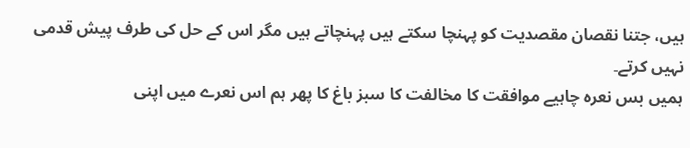ہیں، جتنا نقصان مقصدیت کو پہنچا سکتے ہیں پہنچاتے ہیں مگر اس کے حل کی طرف پیش قدمی نہیں کرتے۔
ہمیں بس نعرہ چاہیے موافقت کا مخالفت کا سبز باغ کا پھر ہم اس نعرے میں اپنی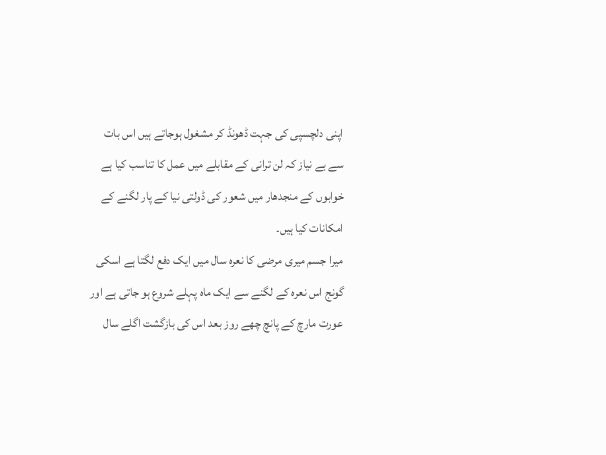اپنی دلچسپی کی جہت ڈھونڈ کر مشغول ہوجاتے ہیں اس بات سے بے نیاز کہ لن ترانی کے مقابلے میں عمل کا تناسب کیا ہے خوابوں کے منجدھار میں شعور کی ڈولتی نیا کے پار لگنے کے امکانات کیا ہیں۔
میرا جسم میری مرضی کا نعرہ سال میں ایک دفع لگتا ہے اسکی گونج اس نعرہ کے لگنے سے ایک ماہ پہلے شروع ہو جاتی ہے اور عورت مارچ کے پانچ چھے روز بعد اس کی بازگشت اگلے سال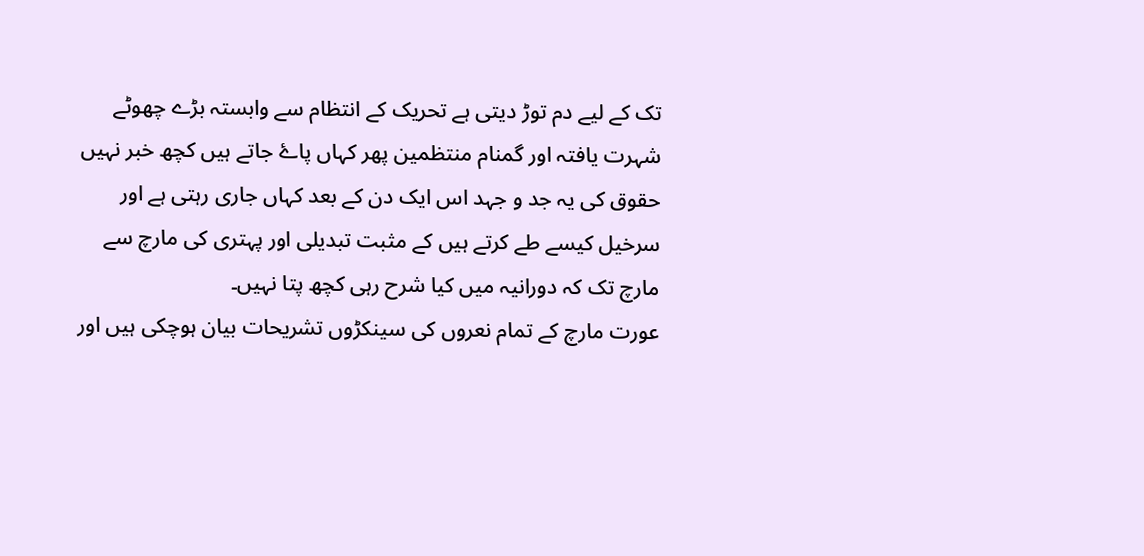تک کے لیے دم توڑ دیتی ہے تحریک کے انتظام سے وابستہ بڑے چھوٹے شہرت یافتہ اور گمنام منتظمین پھر کہاں پاۓ جاتے ہیں کچھ خبر نہیں حقوق کی یہ جد و جہد اس ایک دن کے بعد کہاں جاری رہتی ہے اور سرخیل کیسے طے کرتے ہیں کے مثبت تبدیلی اور پہتری کی مارچ سے مارچ تک کہ دورانیہ میں کیا شرح رہی کچھ پتا نہیں۔
عورت مارچ کے تمام نعروں کی سینکڑوں تشریحات بیان ہوچکی ہیں اور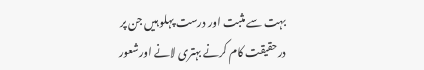بہت سے مثبت اور درست پہلو ہیں جن پر درحقیقت کام کرنے بہتری لانے اورشعور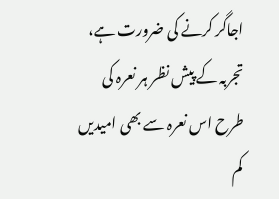اجاگر کرنے کی ضرورت ہے، تجربہ کے پیش نظر ہر نعرہ کی طرح اس نعرہ سے بھی امیدیں کم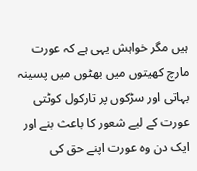ہیں مگر خواہش یہی ہے کہ عورت مارچ کھیتوں میں بھٹوں میں پسینہ بہاتی اور سڑکوں پر تارکول کوٹتی عورت کے لیے شعور کا باعث بنے اور ایک دن وہ عورت اپنے حق کی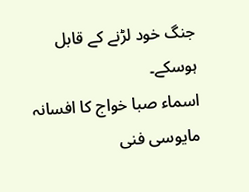جنگ خود لڑنے کے قابل ہوسکے۔
اسماء صبا خواج کا افسانہ مایوسی فنی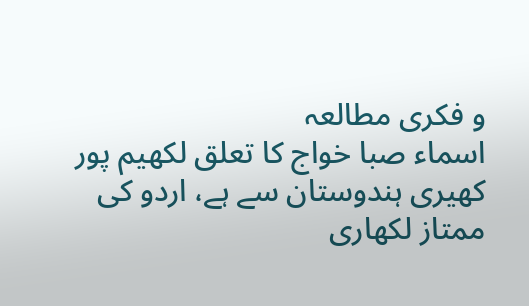و فکری مطالعہ
اسماء صبا خواج کا تعلق لکھیم پور کھیری ہندوستان سے ہے، اردو کی ممتاز لکھاری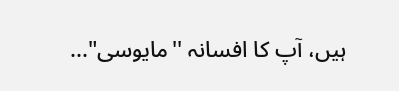ہیں، آپ کا افسانہ ''مایوسی"...